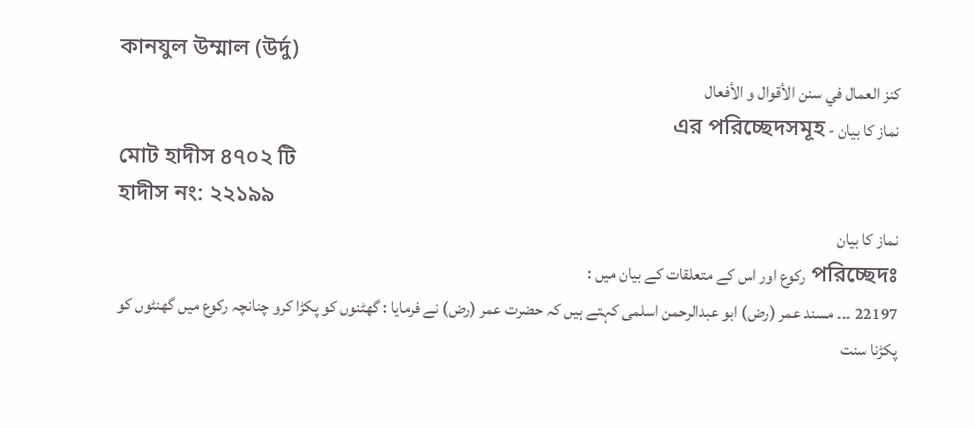কানযুল উম্মাল (উর্দু)
كنز العمال في سنن الأقوال و الأفعال
نماز کا بیان - এর পরিচ্ছেদসমূহ
মোট হাদীস ৪৭০২ টি
হাদীস নং: ২২১৯৯
نماز کا بیان
পরিচ্ছেদঃ رکوع اور اس کے متعلقات کے بیان میں :
22197 ۔۔۔ مسند عمر (رض) ابو عبدالرحمن اسلمی کہتے ہیں کہ حضرت عمر (رض) نے فرمایا : گھٹنوں کو پکڑا کرو چنانچہ رکوع میں گھنٹوں کو پکڑنا سنت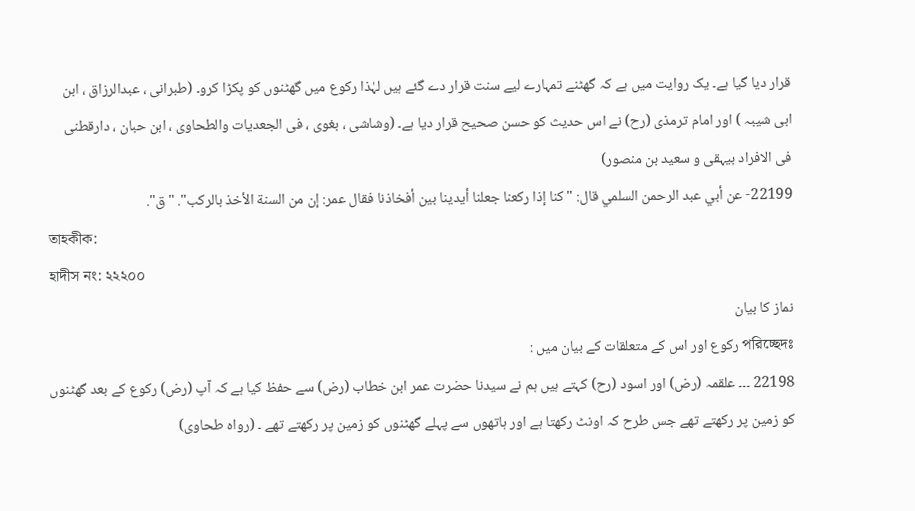قرار دیا گیا ہے۔ یک روایت میں ہے کہ گھٹنے تمہارے لیے سنت قرار دے گئے ہیں لہٰذا رکوع میں گھٹنوں کو پکڑا کرو۔ (طبرانی ، عبدالرزاق ، ابن ابی شیبہ ) اور امام ترمذی (رح) نے اس حدیث کو حسن صحیح قرار دیا ہے۔ (وشاشی ، بغوی ، فی الجعدیات والطحاوی ، ابن حبان ، دارقطنی فی الافراد بیہقی و سعید بن منصور)
22199- عن أبي عبد الرحمن السلمي قال: "كنا إذا ركعنا جعلنا أيدينا بين أفخاذنا فقال عمر: إن من السنة الأخذ بالركب". "ق".
তাহকীক:
হাদীস নং: ২২২০০
نماز کا بیان
পরিচ্ছেদঃ رکوع اور اس کے متعلقات کے بیان میں :
22198 ۔۔۔ علقمہ (رض) اور اسود (رح) کہتے ہیں ہم نے سیدنا حضرت عمر ابن خطاب (رض) سے حفظ کیا ہے کہ آپ (رض) رکوع کے بعد گھٹنوں کو زمین پر رکھتے تھے جس طرح کہ اونٹ رکھتا ہے اور ہاتھوں سے پہلے گھٹنوں کو زمین پر رکھتے تھے ۔ (رواہ طحاوی)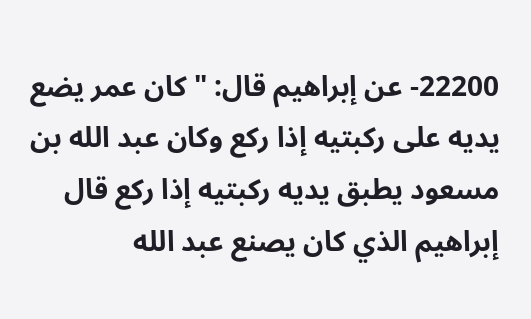22200- عن إبراهيم قال: "كان عمر يضع يديه على ركبتيه إذا ركع وكان عبد الله بن مسعود يطبق يديه ركبتيه إذا ركع قال إبراهيم الذي كان يصنع عبد الله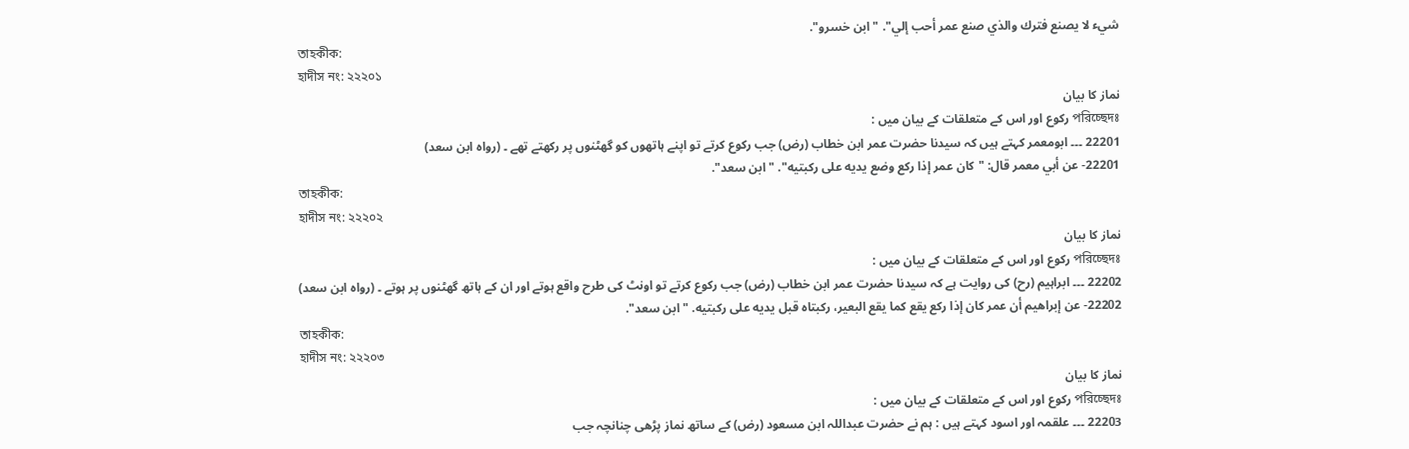شيء لا يصنع فترك والذي صنع عمر أحب إلي". "ابن خسرو".
তাহকীক:
হাদীস নং: ২২২০১
نماز کا بیان
পরিচ্ছেদঃ رکوع اور اس کے متعلقات کے بیان میں :
22201 ۔۔۔ ابومعمر کہتے ہیں کہ سیدنا حضرت عمر ابن خطاب (رض) جب رکوع کرتے تو اپنے ہاتھوں کو گھٹنوں پر رکھتے تھے ۔ (رواہ ابن سعد)
22201- عن أبي معمر قال: "كان عمر إذا ركع وضع يديه على ركبتيه". "ابن سعد".
তাহকীক:
হাদীস নং: ২২২০২
نماز کا بیان
পরিচ্ছেদঃ رکوع اور اس کے متعلقات کے بیان میں :
22202 ۔۔۔ ابراہیم (رح) کی روایت ہے کہ سیدنا حضرت عمر ابن خطاب (رض) جب رکوع کرتے تو اونٹ کی طرح واقع ہوتے اور ان کے ہاتھ گھٹنوں پر ہوتے ۔ (رواہ ابن سعد)
22202- عن إبراهيم أن عمر كان إذا ركع يقع كما يقع البعير، ركبتاه قبل يديه على ركبتيه. "ابن سعد".
তাহকীক:
হাদীস নং: ২২২০৩
نماز کا بیان
পরিচ্ছেদঃ رکوع اور اس کے متعلقات کے بیان میں :
22203 ۔۔۔ علقمہ اور اسود کہتے ہیں : ہم نے حضرت عبداللہ ابن مسعود (رض) کے ساتھ نماز پڑھی چنانچہ جب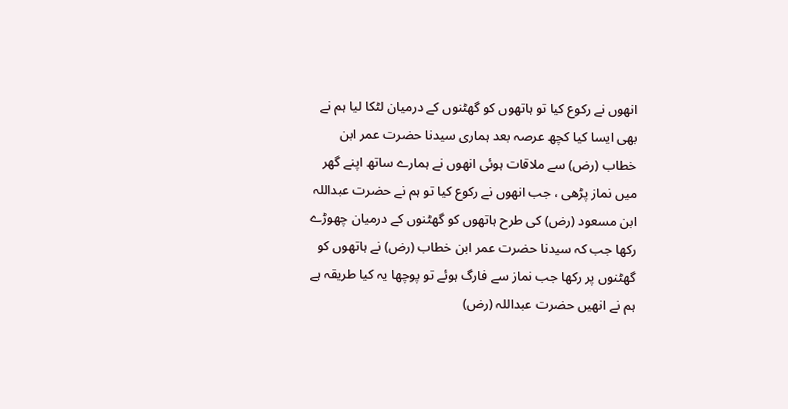انھوں نے رکوع کیا تو ہاتھوں کو گھٹنوں کے درمیان لٹکا لیا ہم نے بھی ایسا کیا کچھ عرصہ بعد ہماری سیدنا حضرت عمر ابن خطاب (رض) سے ملاقات ہوئی انھوں نے ہمارے ساتھ اپنے گھر میں نماز پڑھی ، جب انھوں نے رکوع کیا تو ہم نے حضرت عبداللہ ابن مسعود (رض) کی طرح ہاتھوں کو گھٹنوں کے درمیان چھوڑے رکھا جب کہ سیدنا حضرت عمر ابن خطاب (رض) نے ہاتھوں کو گھٹنوں پر رکھا جب نماز سے فارگ ہوئے تو پوچھا یہ کیا طریقہ ہے ہم نے انھیں حضرت عبداللہ (رض)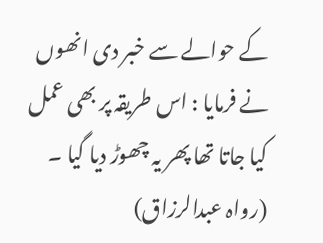کے حوالے سے خبر دی انھوں نے فرمایا : اس طریقہ پر بھی عمل کیا جاتا تھا پھر یہ چھوڑ دیا گیا ۔ (رواہ عبدالرزاق)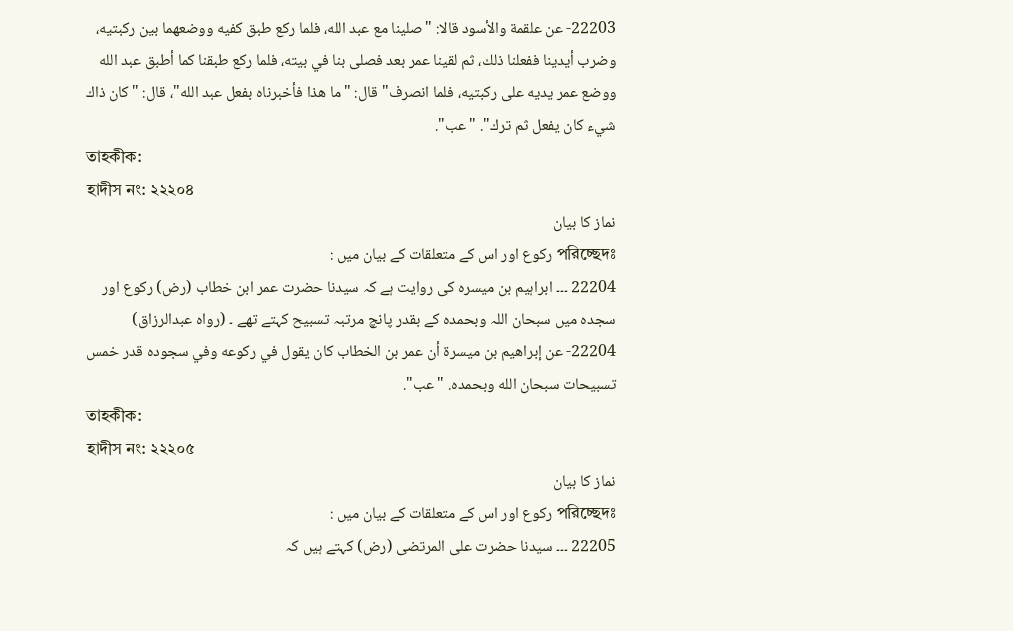22203- عن علقمة والأسود قالا: "صلينا مع عبد الله، فلما ركع طبق كفيه ووضعهما بين ركبتيه، وضرب أيدينا ففعلنا ذلك، ثم لقينا عمر بعد فصلى بنا في بيته، فلما ركع طبقنا كما أطبق عبد الله ووضع عمر يديه على ركبتيه، فلما انصرف" قال: "ما هذا فأخبرناه بفعل عبد الله"، قال: "كان ذاك شيء كان يفعل ثم ترك". "عب".
তাহকীক:
হাদীস নং: ২২২০৪
نماز کا بیان
পরিচ্ছেদঃ رکوع اور اس کے متعلقات کے بیان میں :
22204 ۔۔۔ ابراہیم بن میسرہ کی روایت ہے کہ سیدنا حضرت عمر ابن خطاب (رض) رکوع اور سجدہ میں سبحان اللہ وبحمدہ کے بقدر پانچ مرتبہ تسبیح کہتے تھے ۔ (رواہ عبدالرزاق)
22204- عن إبراهيم بن ميسرة أن عمر بن الخطاب كان يقول في ركوعه وفي سجوده قدر خمس تسبيحات سبحان الله وبحمده. "عب".
তাহকীক:
হাদীস নং: ২২২০৫
نماز کا بیان
পরিচ্ছেদঃ رکوع اور اس کے متعلقات کے بیان میں :
22205 ۔۔۔ سیدنا حضرت علی المرتضی (رض) کہتے ہیں کہ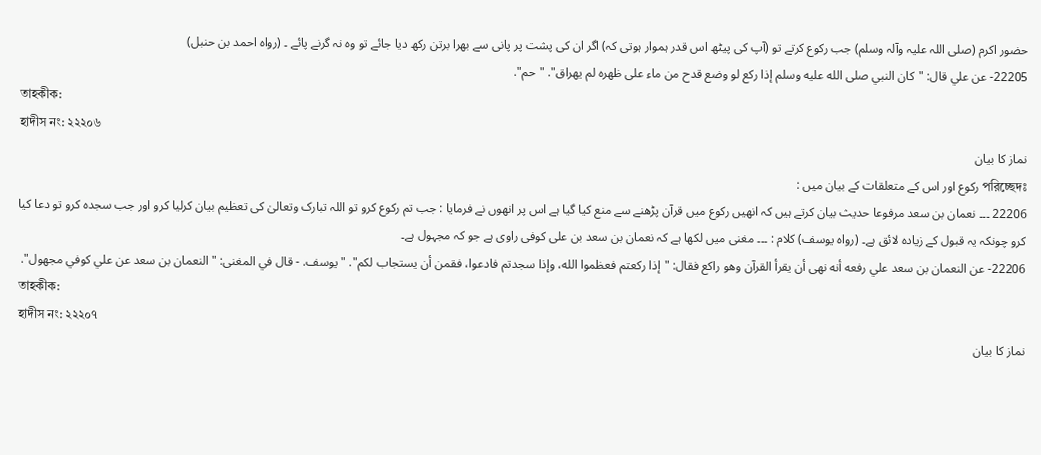حضور اکرم (صلی اللہ علیہ وآلہ وسلم) جب رکوع کرتے تو (آپ کی پیٹھ اس قدر ہموار ہوتی کہ) اگر ان کی پشت پر پانی سے بھرا برتن رکھ دیا جائے تو وہ نہ گرنے پائے ۔ (رواہ احمد بن حنبل)
22205- عن علي قال: "كان النبي صلى الله عليه وسلم إذا ركع لو وضع قدح من ماء على ظهره لم يهراق". "حم".
তাহকীক:
হাদীস নং: ২২২০৬
نماز کا بیان
পরিচ্ছেদঃ رکوع اور اس کے متعلقات کے بیان میں :
22206 ۔۔۔ نعمان بن سعد مرفوعا حدیث بیان کرتے ہیں کہ انھیں رکوع میں قرآن پڑھنے سے منع کیا گیا ہے اس پر انھوں نے فرمایا : جب تم رکوع کرو تو اللہ تبارک وتعالیٰ کی تعظیم بیان کرلیا کرو اور جب سجدہ کرو تو دعا کیا کرو چونکہ یہ قبول کے زیادہ لائق ہے۔ (رواہ یوسف) کلام : ۔۔۔ مغنی میں لکھا ہے کہ نعمان بن سعد بن علی کوفی راوی ہے جو کہ مجہول ہے۔
22206- عن النعمان بن سعد علي رفعه أنه نهى أن يقرأ القرآن وهو راكع فقال: "إذا ركعتم فعظموا الله، وإذا سجدتم فادعوا، فقمن أن يستجاب لكم". "يوسف. - قال في المغنى: "النعمان بن سعد عن علي كوفي مجهول".
তাহকীক:
হাদীস নং: ২২২০৭
نماز کا بیان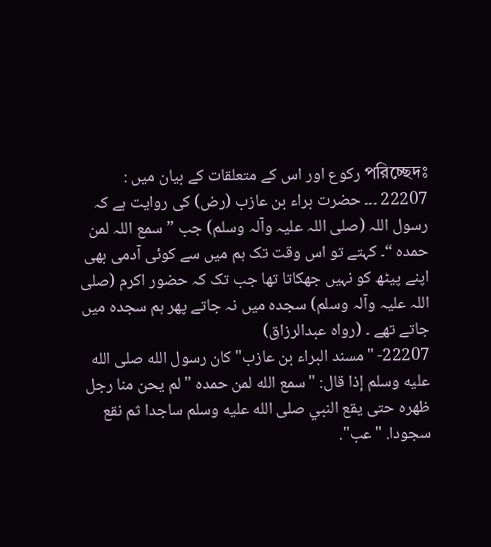পরিচ্ছেদঃ رکوع اور اس کے متعلقات کے بیان میں :
22207 ۔۔۔ حضرت براء بن عازب (رض) کی روایت ہے کہ رسول اللہ (صلی اللہ علیہ وآلہ وسلم) جب ” سمع اللہ لمن حمدہ “۔ کہتے تو اس وقت تک ہم میں سے کوئی آدمی بھی اپنے پیٹھ کو نہیں جھکاتا تھا جب تک کہ حضور اکرم (صلی اللہ علیہ وآلہ وسلم) سجدہ میں نہ جاتے پھر ہم سجدہ میں جاتے تھے ۔ (رواہ عبدالرزاق)
22207- "مسند البراء بن عازب" كان رسول الله صلى الله عليه وسلم إذا قال: "سمع الله لمن حمده " لم يحن منا رجل ظهره حتى يقع النبي صلى الله عليه وسلم ساجدا ثم نقع سجودا. "عب".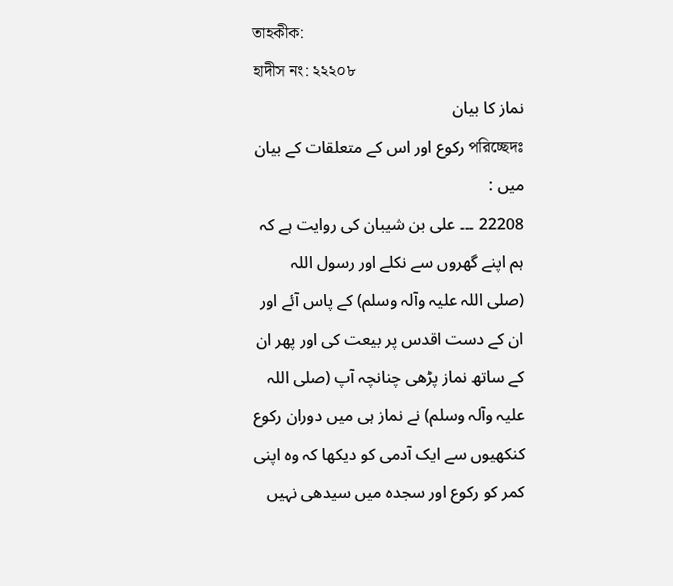তাহকীক:
হাদীস নং: ২২২০৮
نماز کا بیان
পরিচ্ছেদঃ رکوع اور اس کے متعلقات کے بیان میں :
22208 ۔۔۔ علی بن شیبان کی روایت ہے کہ ہم اپنے گھروں سے نکلے اور رسول اللہ (صلی اللہ علیہ وآلہ وسلم) کے پاس آئے اور ان کے دست اقدس پر بیعت کی اور پھر ان کے ساتھ نماز پڑھی چنانچہ آپ (صلی اللہ علیہ وآلہ وسلم) نے نماز ہی میں دوران رکوع کنکھیوں سے ایک آدمی کو دیکھا کہ وہ اپنی کمر کو رکوع اور سجدہ میں سیدھی نہیں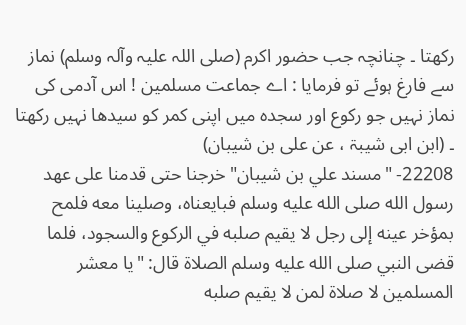رکھتا ۔ چنانچہ جب حضور اکرم (صلی اللہ علیہ وآلہ وسلم) نماز سے فارغ ہوئے تو فرمایا : اے جماعت مسلمین ! اس آدمی کی نماز نہیں جو رکوع اور سجدہ میں اپنی کمر کو سیدھا نہیں رکھتا ۔ (ابن ابی شیبۃ ، عن علی بن شیبان)
22208- "مسند علي بن شيبان" خرجنا حتى قدمنا على عهد رسول الله صلى الله عليه وسلم فبايعناه، وصلينا معه فلمح بمؤخر عينه إلى رجل لا يقيم صلبه في الركوع والسجود، فلما قضى النبي صلى الله عليه وسلم الصلاة قال: "يا معشر المسلمين لا صلاة لمن لا يقيم صلبه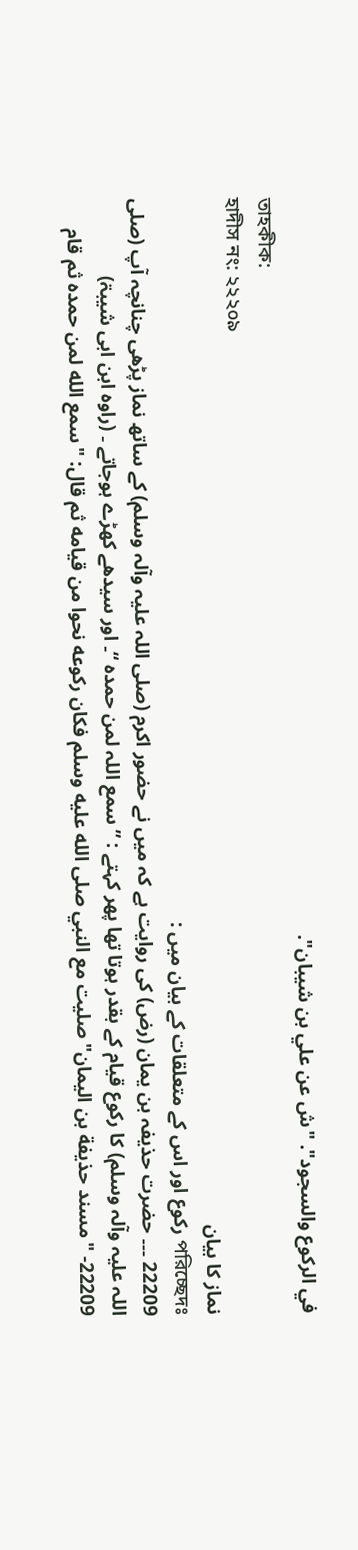في الركوع والسجود". "ش عن علي بن شيبان".
তাহকীক:
হাদীস নং: ২২২০৯
نماز کا بیان
পরিচ্ছেদঃ رکوع اور اس کے متعلقات کے بیان میں :
22209 ۔۔۔ حضرت حذیفہ بن یمان (رض) کی روایت ہے کہ میں نے حضور اکرم (صلی اللہ علیہ وآلہ وسلم) کے ساتھ نماز پڑھی چنانچہ آپ (صلی اللہ علیہ وآلہ وسلم) کا رکوع قیام کے بقدر ہوتا تھا پھر کہتے : ” سمع اللہ لمن حمدہ “۔ اور سیدھے کھڑے ہوجاتے ۔ (راوہ ابن ابی شیبۃ)
22209- "مسند حذيفة بن اليمان" صليت مع النبي صلى الله عليه وسلم فكان ركوعه نحوا من قيامه ثم قال: "سمع الله لمن حمده ثم قام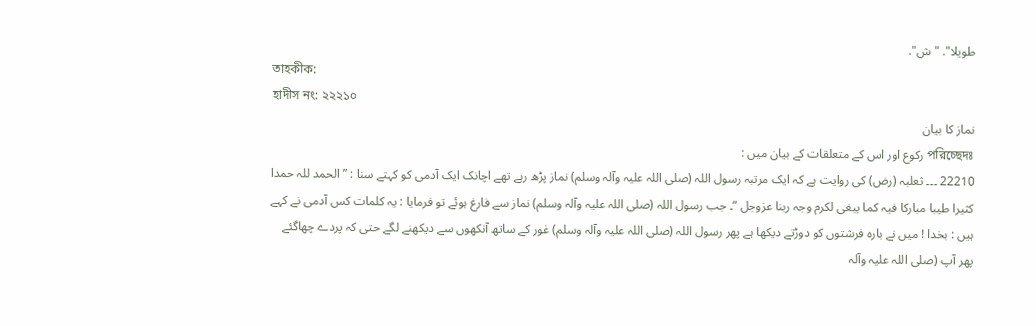طويلا". "ش".
তাহকীক:
হাদীস নং: ২২২১০
نماز کا بیان
পরিচ্ছেদঃ رکوع اور اس کے متعلقات کے بیان میں :
22210 ۔۔۔ ثعلبہ (رض) کی روایت ہے کہ ایک مرتبہ رسول اللہ (صلی اللہ علیہ وآلہ وسلم) نماز پڑھ رہے تھے اچانک ایک آدمی کو کہتے سنا : ” الحمد للہ حمدا کثیرا طیبا مبارکا فیہ کما یبغی لکرم وجہ ربنا عزوجل “۔ جب رسول اللہ (صلی اللہ علیہ وآلہ وسلم) نماز سے فارغ ہوئے تو فرمایا : یہ کلمات کس آدمی نے کہے ہیں : بخدا ! میں نے بارہ فرشتوں کو دوڑتے دیکھا ہے پھر رسول اللہ (صلی اللہ علیہ وآلہ وسلم) غور کے ساتھ آنکھوں سے دیکھنے لگے حتی کہ پردے چھاگئے پھر آپ (صلی اللہ علیہ وآلہ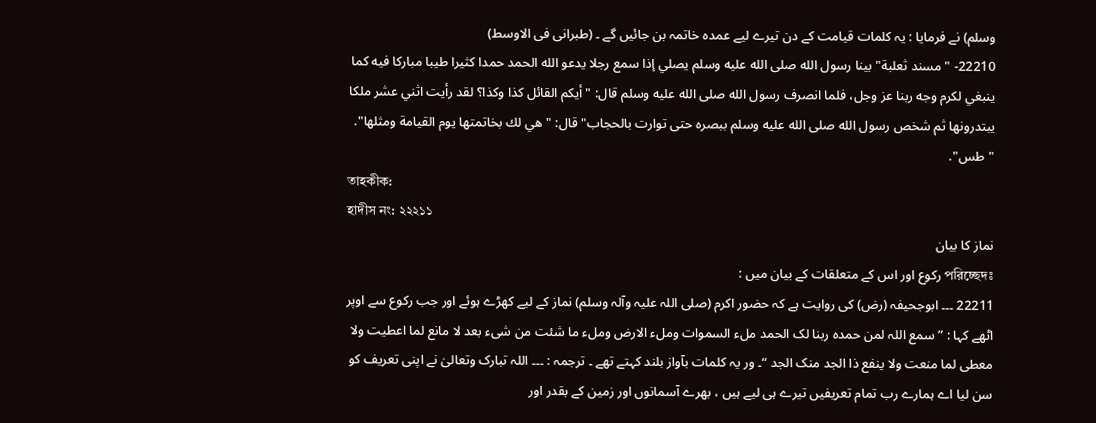وسلم) نے فرمایا : یہ کلمات قیامت کے دن تیرے لیے عمدہ خاتمہ بن جائیں گے ۔ (طبرانی فی الاوسط)
22210- "مسند ثعلبة" بينا رسول الله صلى الله عليه وسلم يصلي إذا سمع رجلا يدعو الله الحمد حمدا كثيرا طيبا مباركا فيه كما ينبغي لكرم وجه ربنا عز وجل، فلما انصرف رسول الله صلى الله عليه وسلم قال: "أيكم القائل كذا وكذا؟ لقد رأيت اثني عشر ملكا يبتدرونها ثم شخص رسول الله صلى الله عليه وسلم ببصره حتى توارت بالحجاب" قال: "هي لك بخاتمتها يوم القيامة ومثلها". "طس".
তাহকীক:
হাদীস নং: ২২২১১
نماز کا بیان
পরিচ্ছেদঃ رکوع اور اس کے متعلقات کے بیان میں :
22211 ۔۔۔ ابوجحیفہ (رض) کی روایت ہے کہ حضور اکرم (صلی اللہ علیہ وآلہ وسلم) نماز کے لیے کھڑے ہوئے اور جب رکوع سے اوپر اٹھے کہا : ” سمع اللہ لمن حمدہ ربنا لک الحمد ملء السموات وملء الارض وملء ما شئت من شیء بعد لا مانع لما اعطیت ولا معطی لما منعت ولا ینفع ذا الجد منک الجد “۔ ور یہ کلمات بآواز بلند کہتے تھے ۔ ترجمہ : ۔۔۔ اللہ تبارک وتعالیٰ نے اپنی تعریف کو سن لیا اے ہمارے رب تمام تعریفیں تیرے ہی لیے ہیں ، بھرے آسمانوں اور زمین کے بقدر اور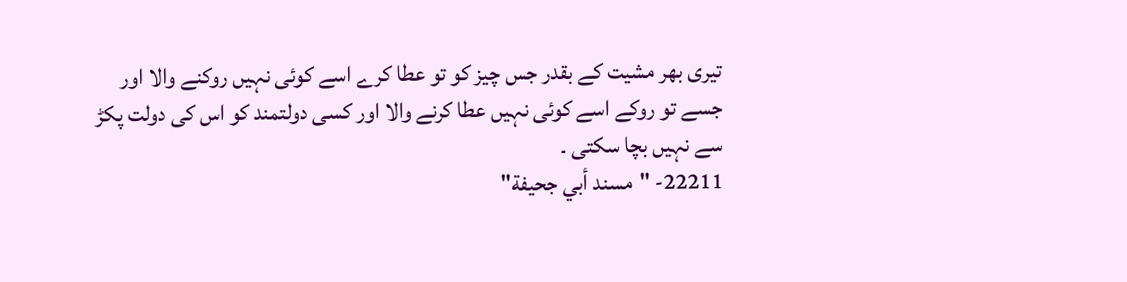تیری بھر مشیت کے بقدر جس چیز کو تو عطا کرے اسے کوئی نہیں روکنے والا اور جسے تو روکے اسے کوئی نہیں عطا کرنے والا اور کسی دولتمند کو اس کی دولت پکڑ سے نہیں بچا سکتی ۔
22211- "مسند أبي جحيفة"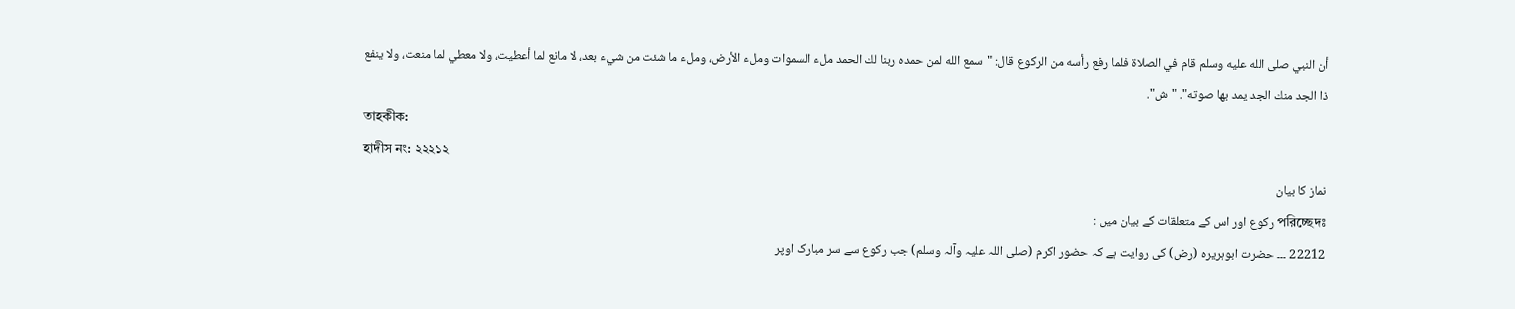أن النبي صلى الله عليه وسلم قام في الصلاة فلما رفع رأسه من الركوع قال: "سمع الله لمن حمده ربنا لك الحمد ملء السموات وملء الأرض، وملء ما شئت من شيء بعد، لا مانع لما أعطيت، ولا معطي لما منعت، ولا ينفع ذا الجد منك الجد يمد بها صوته". "ش".
তাহকীক:
হাদীস নং: ২২২১২
نماز کا بیان
পরিচ্ছেদঃ رکوع اور اس کے متعلقات کے بیان میں :
22212 ۔۔۔ حضرت ابوہریرہ (رض) کی روایت ہے کہ حضور اکرم (صلی اللہ علیہ وآلہ وسلم) جب رکوع سے سر مبارک اوپر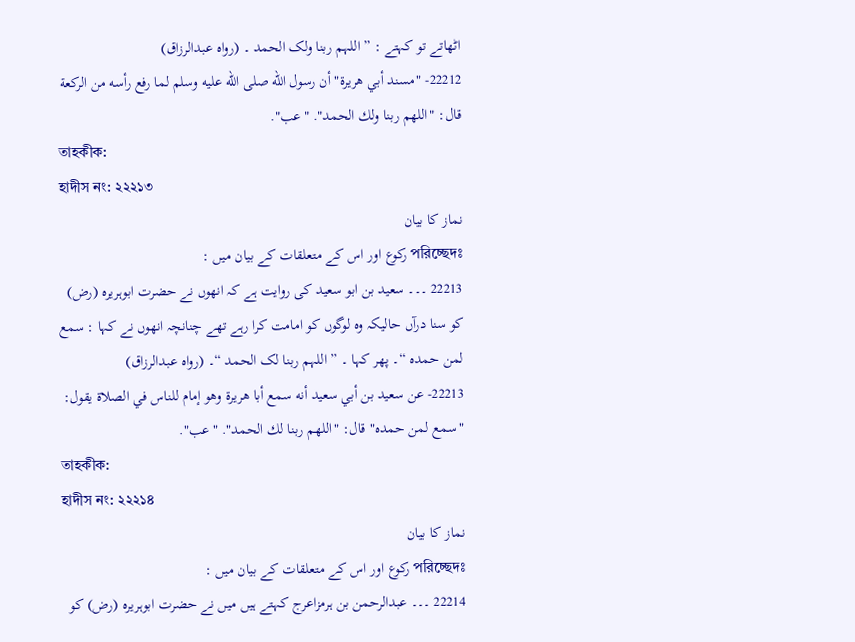اٹھاتے تو کہتے : ” اللہم ربنا ولک الحمد ۔ (رواہ عبدالرزاق)
22212- "مسند أبي هريرة" أن رسول الله صلى الله عليه وسلم لما رفع رأسه من الركعة قال: "اللهم ربنا ولك الحمد". "عب".
তাহকীক:
হাদীস নং: ২২২১৩
نماز کا بیان
পরিচ্ছেদঃ رکوع اور اس کے متعلقات کے بیان میں :
22213 ۔۔۔ سعید بن ابو سعید کی روایت ہے کہ انھوں نے حضرت ابوہریرہ (رض) کو سنا درآں حالیکہ وہ لوگوں کو امامت کرا رہے تھے چنانچہ انھوں نے کہا : سمع لمن حمدہ “۔ پھر کہا ۔ ” اللہم ربنا لک الحمد “۔ (رواہ عبدالرزاق)
22213- عن سعيد بن أبي سعيد أنه سمع أبا هريرة وهو إمام للناس في الصلاة يقول: "سمع لمن حمده" قال: "اللهم ربنا لك الحمد". "عب".
তাহকীক:
হাদীস নং: ২২২১৪
نماز کا بیان
পরিচ্ছেদঃ رکوع اور اس کے متعلقات کے بیان میں :
22214 ۔۔۔ عبدالرحمن بن ہرمزاعرج کہتے ہیں میں نے حضرت ابوہریرہ (رض) کو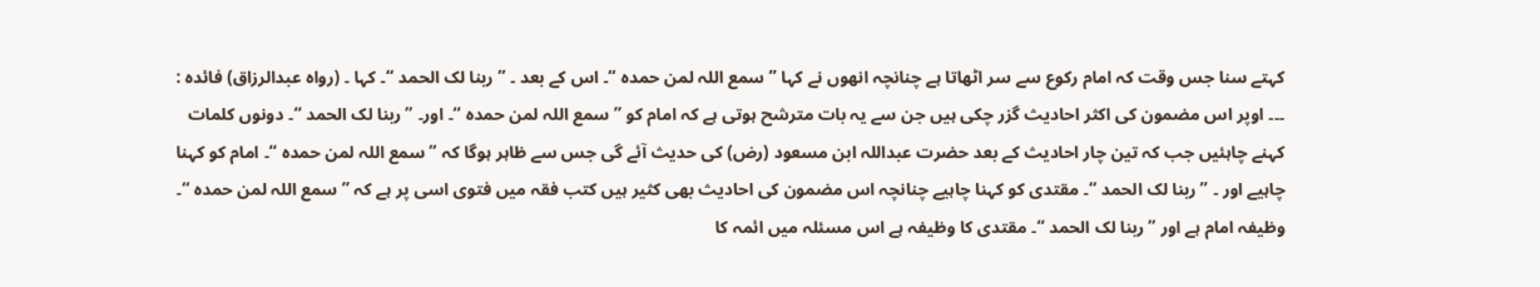کہتے سنا جس وقت کہ امام رکوع سے سر اٹھاتا ہے چنانچہ انھوں نے کہا ” سمع اللہ لمن حمدہ “۔ اس کے بعد ۔ ” ربنا لک الحمد “۔ کہا ۔ (رواہ عبدالرزاق) فائدہ : ۔۔۔ اوپر اس مضمون کی اکثر احادیث گزر چکی ہیں جن سے یہ بات مترشح ہوتی ہے کہ امام کو ” سمع اللہ لمن حمدہ “۔ اور۔ ” ربنا لک الحمد “۔ دونوں کلمات کہنے چاہئیں جب کہ تین چار احادیث کے بعد حضرت عبداللہ ابن مسعود (رض) کی حدیث آئے گی جس سے ظاہر ہوگا کہ ” سمع اللہ لمن حمدہ “۔ امام کو کہنا چاہیے اور ۔ ” ربنا لک الحمد “۔ مقتدی کو کہنا چاہیے چنانچہ اس مضمون کی احادیث بھی کثیر ہیں کتب فقہ میں فتوی اسی پر ہے کہ ” سمع اللہ لمن حمدہ “۔ وظیفہ امام ہے اور ” ربنا لک الحمد “۔ مقتدی کا وظیفہ ہے اس مسئلہ میں ائمہ کا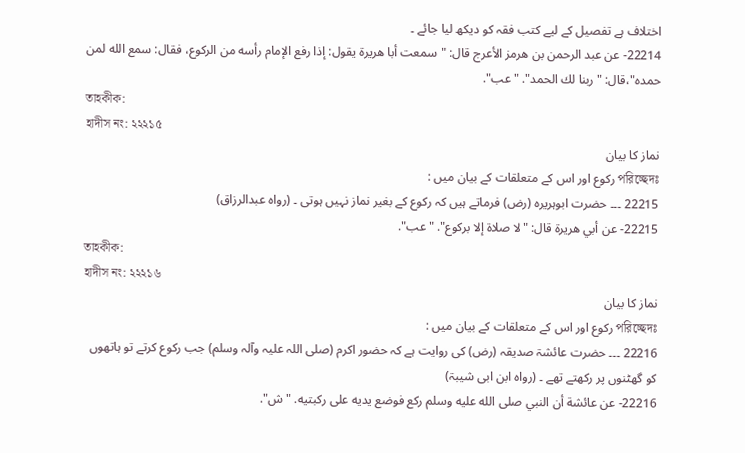اختلاف ہے تفصیل کے لیے کتب فقہ کو دیکھ لیا جائے ۔
22214- عن عبد الرحمن بن هرمز الأعرج قال: "سمعت أبا هريرة يقول: إذا رفع الإمام رأسه من الركوع، فقال: سمع الله لمن حمده"،قال: "ربنا لك الحمد". "عب".
তাহকীক:
হাদীস নং: ২২২১৫
نماز کا بیان
পরিচ্ছেদঃ رکوع اور اس کے متعلقات کے بیان میں :
22215 ۔۔۔ حضرت ابوہریرہ (رض) فرماتے ہیں کہ رکوع کے بغیر نماز نہیں ہوتی ۔ (رواہ عبدالرزاق)
22215- عن أبي هريرة قال: "لا صلاة إلا بركوع". "عب".
তাহকীক:
হাদীস নং: ২২২১৬
نماز کا بیان
পরিচ্ছেদঃ رکوع اور اس کے متعلقات کے بیان میں :
22216 ۔۔۔ حضرت عائشۃ صدیقہ (رض) کی روایت ہے کہ حضور اکرم (صلی اللہ علیہ وآلہ وسلم) جب رکوع کرتے تو ہاتھوں کو گھٹنوں پر رکھتے تھے ۔ (رواہ ابن ابی شیبۃ)
22216- عن عائشة أن النبي صلى الله عليه وسلم ركع فوضع يديه على ركبتيه. "ش".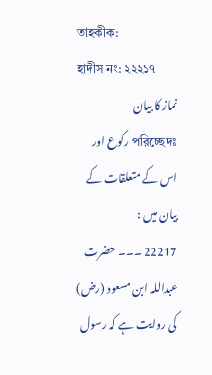তাহকীক:
হাদীস নং: ২২২১৭
نماز کا بیان
পরিচ্ছেদঃ رکوع اور اس کے متعلقات کے بیان میں :
22217 ۔۔۔ حضرت عبداللہ ابن مسعود (رض) کی روایت ہے کہ رسول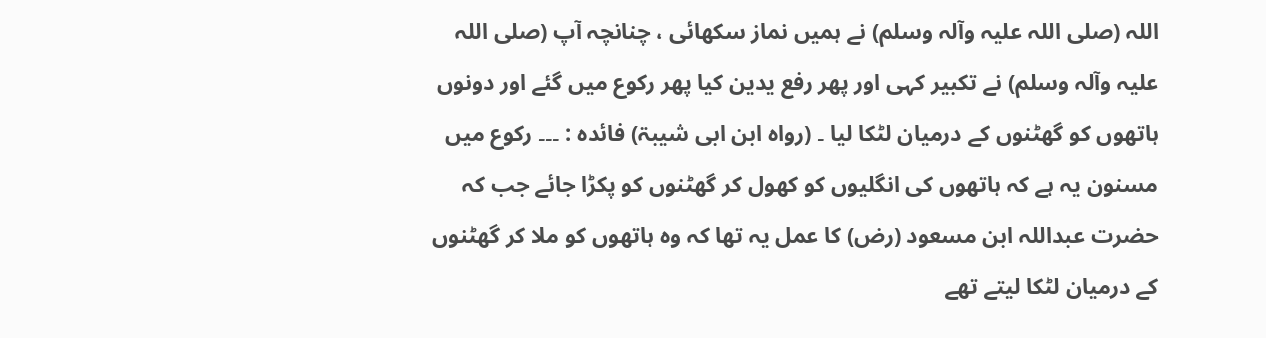اللہ (صلی اللہ علیہ وآلہ وسلم) نے ہمیں نماز سکھائی ، چنانچہ آپ (صلی اللہ علیہ وآلہ وسلم) نے تکبیر کہی اور پھر رفع یدین کیا پھر رکوع میں گئے اور دونوں ہاتھوں کو گھٹنوں کے درمیان لٹکا لیا ۔ (رواہ ابن ابی شیبۃ) فائدہ : ۔۔۔ رکوع میں مسنون یہ ہے کہ ہاتھوں کی انگلیوں کو کھول کر گھٹنوں کو پکڑا جائے جب کہ حضرت عبداللہ ابن مسعود (رض) کا عمل یہ تھا کہ وہ ہاتھوں کو ملا کر گھٹنوں کے درمیان لٹکا لیتے تھے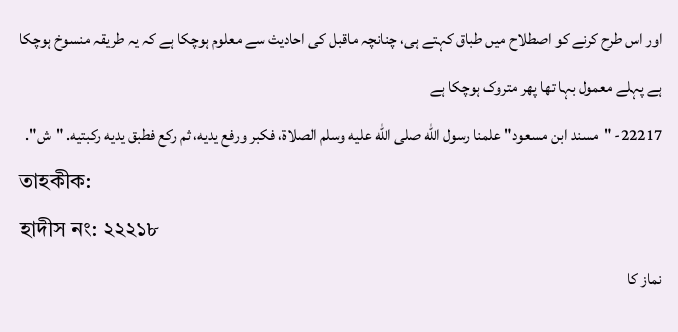اور اس طرح کرنے کو اصطلاح میں طباق کہتے ہی، چنانچہ ماقبل کی احادیث سے معلوم ہوچکا ہے کہ یہ طریقہ منسوخ ہوچکا ہے پہلے معمول بہا تھا پھر متروک ہوچکا ہے
22217- "مسند ابن مسعود" علمنا رسول الله صلى الله عليه وسلم الصلاة، فكبر ورفع يديه، ثم ركع فطبق يديه ركبتيه. "ش".
তাহকীক:
হাদীস নং: ২২২১৮
نماز کا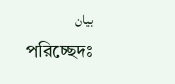بیان
পরিচ্ছেদঃ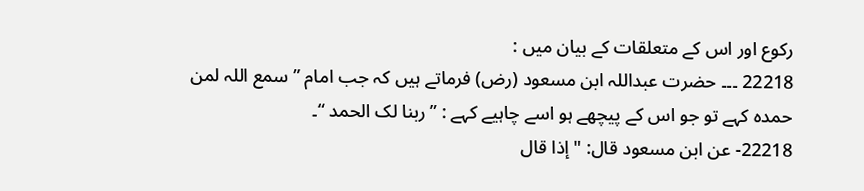رکوع اور اس کے متعلقات کے بیان میں :
22218 ۔۔۔ حضرت عبداللہ ابن مسعود (رض) فرماتے ہیں کہ جب امام ” سمع اللہ لمن حمدہ کہے تو جو اس کے پیچھے ہو اسے چاہیے کہے : ” ربنا لک الحمد “۔
22218- عن ابن مسعود قال: "إذا قال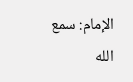الإمام: سمع الله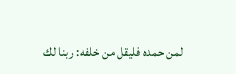لمن حمده فليقل من خلفه: ربنا لك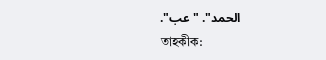الحمد". "عب".
তাহকীক: